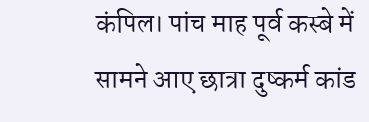कंपिल। पांच माह पूर्व कस्बे में सामने आए छात्रा दुष्कर्म कांड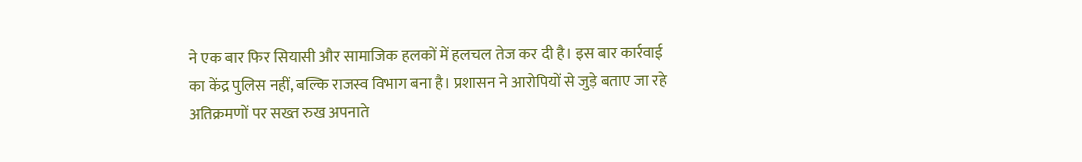ने एक बार फिर सियासी और सामाजिक हलकों में हलचल तेज कर दी है। इस बार कार्रवाई का केंद्र पुलिस नहीं, बल्कि राजस्व विभाग बना है। प्रशासन ने आरोपियों से जुड़े बताए जा रहे अतिक्रमणों पर सख्त रुख अपनाते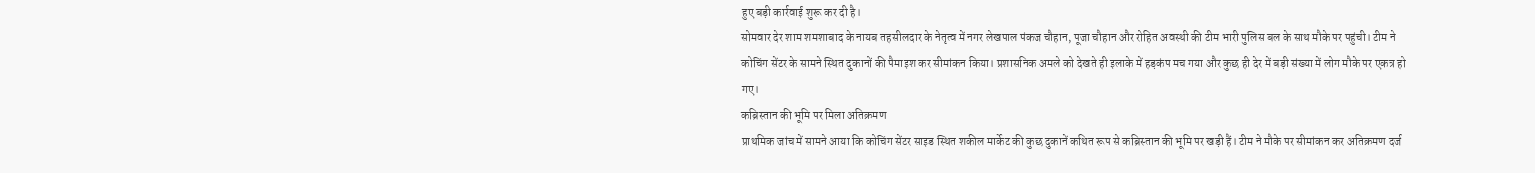हुए बड़ी कार्रवाई शुरू कर दी है।
सोमवार देर शाम शमशाबाद के नायब तहसीलदार के नेतृत्व में नगर लेखपाल पंकज चौहान, पूजा चौहान और रोहित अवस्थी की टीम भारी पुलिस बल के साथ मौके पर पहुंची। टीम ने कोचिंग सेंटर के सामने स्थित दुकानों की पैमाइश कर सीमांकन किया। प्रशासनिक अमले को देखते ही इलाके में हड़कंप मच गया और कुछ ही देर में बड़ी संख्या में लोग मौके पर एकत्र हो गए।
कब्रिस्तान की भूमि पर मिला अतिक्रमण
प्राथमिक जांच में सामने आया कि कोचिंग सेंटर साइड स्थित शकील मार्केट की कुछ दुकानें कथित रूप से कब्रिस्तान की भूमि पर खड़ी हैं। टीम ने मौके पर सीमांकन कर अतिक्रमण दर्ज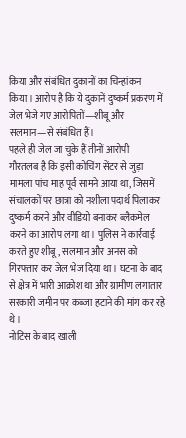किया और संबंधित दुकानों का चिन्हांकन किया। आरोप है कि ये दुकानें दुष्कर्म प्रकरण में जेल भेजे गए आरोपितों—शीबू और सलमान—से संबंधित हैं।
पहले ही जेल जा चुके हैं तीनों आरोपी
गौरतलब है कि इसी कोचिंग सेंटर से जुड़ा मामला पांच माह पूर्व सामने आया था, जिसमें संचालकों पर छात्रा को नशीला पदार्थ पिलाकर दुष्कर्म करने और वीडियो बनाकर ब्लैकमेल करने का आरोप लगा था। पुलिस ने कार्रवाई करते हुए शीबू, सलमान और अनस को गिरफ्तार कर जेल भेज दिया था। घटना के बाद से क्षेत्र में भारी आक्रोश था और ग्रामीण लगातार सरकारी जमीन पर कब्जा हटाने की मांग कर रहे थे।
नोटिस के बाद खाली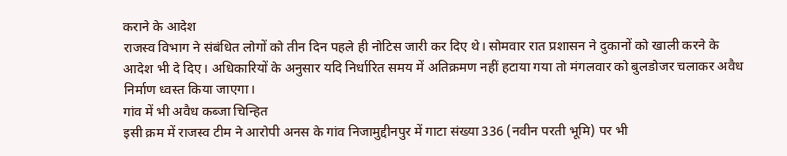कराने के आदेश
राजस्व विभाग ने संबंधित लोगों को तीन दिन पहले ही नोटिस जारी कर दिए थे। सोमवार रात प्रशासन ने दुकानों को खाली करने के आदेश भी दे दिए। अधिकारियों के अनुसार यदि निर्धारित समय में अतिक्रमण नहीं हटाया गया तो मंगलवार को बुलडोजर चलाकर अवैध निर्माण ध्वस्त किया जाएगा।
गांव में भी अवैध कब्जा चिन्हित
इसी क्रम में राजस्व टीम ने आरोपी अनस के गांव निजामुद्दीनपुर में गाटा संख्या 336 (नवीन परती भूमि) पर भी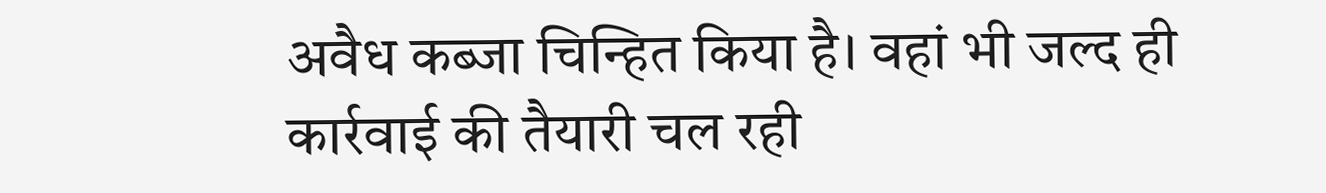अवैध कब्जा चिन्हित किया है। वहां भी जल्द ही कार्रवाई की तैयारी चल रही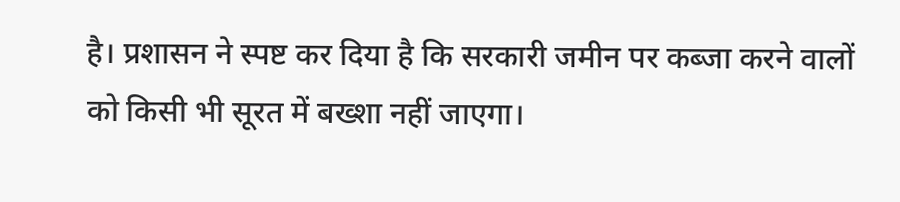है। प्रशासन ने स्पष्ट कर दिया है कि सरकारी जमीन पर कब्जा करने वालों को किसी भी सूरत में बख्शा नहीं जाएगा।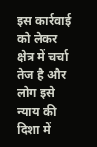इस कार्रवाई को लेकर क्षेत्र में चर्चा तेज है और लोग इसे न्याय की दिशा में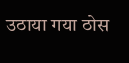उठाया गया ठोस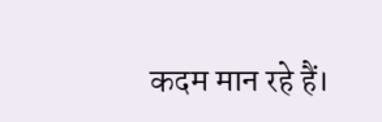कदम मान रहे हैं।